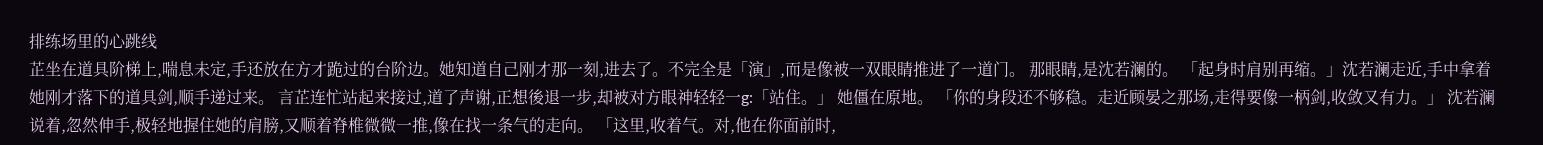排练场里的心跳线
芷坐在道具阶梯上,喘息未定,手还放在方才跪过的台阶边。她知道自己刚才那一刻,进去了。不完全是「演」,而是像被一双眼睛推进了一道门。 那眼睛,是沈若澜的。 「起身时肩别再缩。」沈若澜走近,手中拿着她刚才落下的道具剑,顺手递过来。 言芷连忙站起来接过,道了声谢,正想後退一步,却被对方眼神轻轻一g:「站住。」 她僵在原地。 「你的身段还不够稳。走近顾晏之那场,走得要像一柄剑,收敛又有力。」 沈若澜说着,忽然伸手,极轻地握住她的肩膀,又顺着脊椎微微一推,像在找一条气的走向。 「这里,收着气。对,他在你面前时,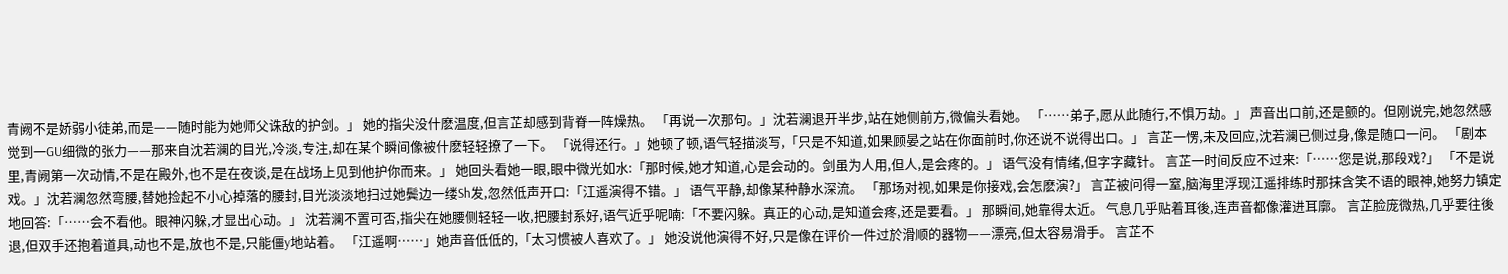青阙不是娇弱小徒弟,而是——随时能为她师父诛敌的护剑。」 她的指尖没什麽温度,但言芷却感到背脊一阵燥热。 「再说一次那句。」沈若澜退开半步,站在她侧前方,微偏头看她。 「……弟子,愿从此随行,不惧万劫。」 声音出口前,还是颤的。但刚说完,她忽然感觉到一GU细微的张力——那来自沈若澜的目光,冷淡,专注,却在某个瞬间像被什麽轻轻撩了一下。 「说得还行。」她顿了顿,语气轻描淡写,「只是不知道,如果顾晏之站在你面前时,你还说不说得出口。」 言芷一愣,未及回应,沈若澜已侧过身,像是随口一问。 「剧本里,青阙第一次动情,不是在殿外,也不是在夜谈,是在战场上见到他护你而来。」 她回头看她一眼,眼中微光如水:「那时候,她才知道,心是会动的。剑虽为人用,但人,是会疼的。」 语气没有情绪,但字字藏针。 言芷一时间反应不过来:「……您是说,那段戏?」 「不是说戏。」沈若澜忽然弯腰,替她捡起不小心掉落的腰封,目光淡淡地扫过她鬓边一缕Sh发,忽然低声开口:「江遥演得不错。」 语气平静,却像某种静水深流。 「那场对视,如果是你接戏,会怎麽演?」 言芷被问得一窒,脑海里浮现江遥排练时那抹含笑不语的眼神,她努力镇定地回答:「……会不看他。眼神闪躲,才显出心动。」 沈若澜不置可否,指尖在她腰侧轻轻一收,把腰封系好,语气近乎呢喃:「不要闪躲。真正的心动,是知道会疼,还是要看。」 那瞬间,她靠得太近。 气息几乎贴着耳後,连声音都像灌进耳廓。 言芷脸庞微热,几乎要往後退,但双手还抱着道具,动也不是,放也不是,只能僵y地站着。 「江遥啊……」她声音低低的,「太习惯被人喜欢了。」 她没说他演得不好,只是像在评价一件过於滑顺的器物——漂亮,但太容易滑手。 言芷不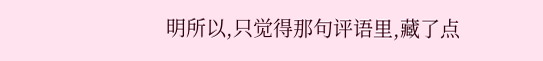明所以,只觉得那句评语里,藏了点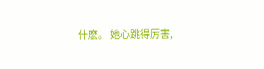什麽。 她心跳得厉害,